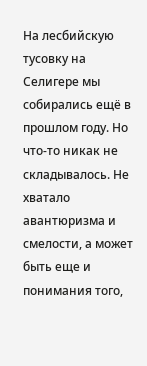На лесбийскую тусовку на Селигере мы собирались ещё в прошлом году. Но что-то никак не складывалось. Не хватало авантюризма и смелости, а может быть еще и понимания того,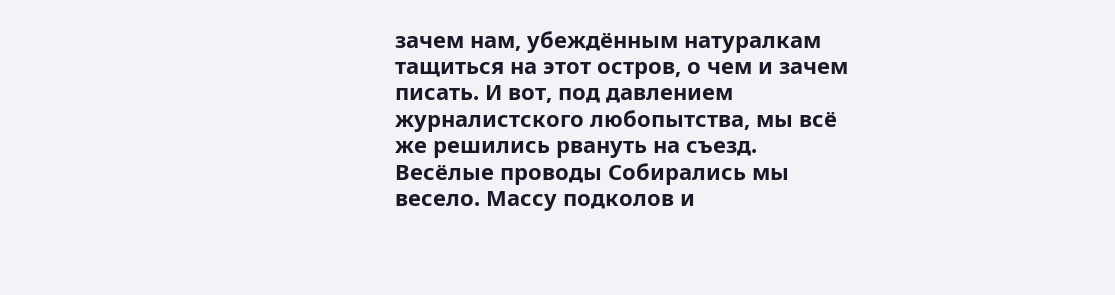зачем нам, убеждённым натуралкам тащиться на этот остров, о чем и зачем писать. И вот, под давлением журналистского любопытства, мы всё же решились рвануть на съезд.
Весёлые проводы Собирались мы весело. Массу подколов и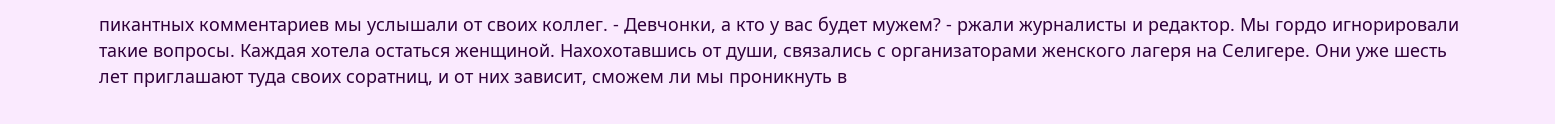пикантных комментариев мы услышали от своих коллег. - Девчонки, а кто у вас будет мужем? - ржали журналисты и редактор. Мы гордо игнорировали такие вопросы. Каждая хотела остаться женщиной. Нахохотавшись от души, связались с организаторами женского лагеря на Селигере. Они уже шесть лет приглашают туда своих соратниц, и от них зависит, сможем ли мы проникнуть в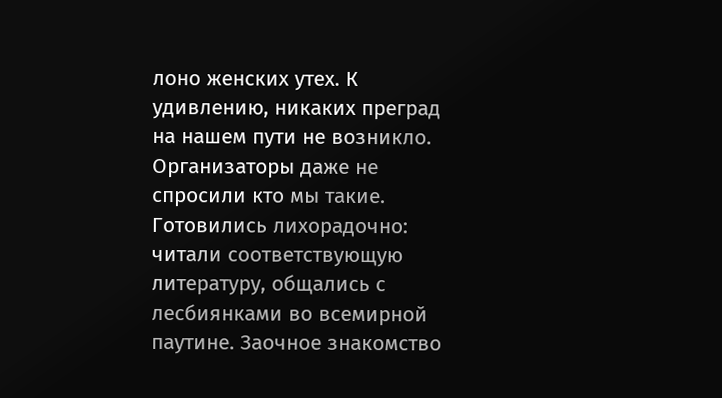лоно женских утех. К удивлению, никаких преград на нашем пути не возникло. Организаторы даже не спросили кто мы такие. Готовились лихорадочно: читали соответствующую литературу, общались с лесбиянками во всемирной паутине. Заочное знакомство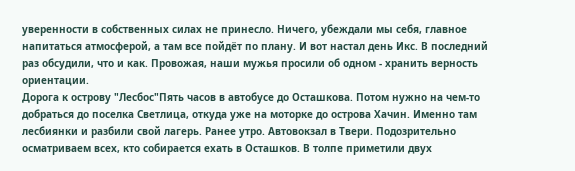уверенности в собственных силах не принесло. Ничего, убеждали мы себя, главное напитаться атмосферой, а там все пойдёт по плану. И вот настал день Икс. В последний раз обсудили, что и как. Провожая, наши мужья просили об одном - хранить верность ориентации.
Дорога к острову "Лесбос"Пять часов в автобусе до Осташкова. Потом нужно на чем-то добраться до поселка Светлица, откуда уже на моторке до острова Хачин. Именно там лесбиянки и разбили свой лагерь. Ранее утро. Автовокзал в Твери. Подозрительно осматриваем всех, кто собирается ехать в Осташков. В толпе приметили двух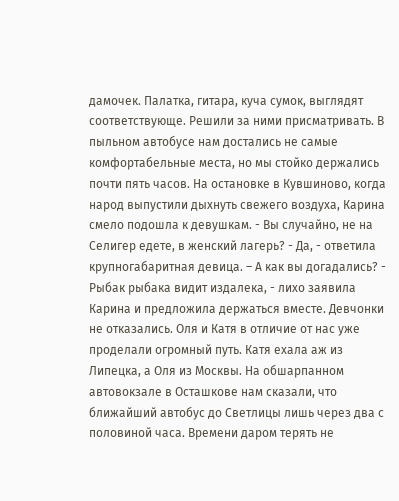дамочек. Палатка, гитара, куча сумок, выглядят соответствующе. Решили за ними присматривать. В пыльном автобусе нам достались не самые комфортабельные места, но мы стойко держались почти пять часов. На остановке в Кувшиново, когда народ выпустили дыхнуть свежего воздуха, Карина смело подошла к девушкам. - Вы случайно, не на Селигер едете, в женский лагерь? - Да, - ответила крупногабаритная девица. – А как вы догадались? - Рыбак рыбака видит издалека, - лихо заявила Карина и предложила держаться вместе. Девчонки не отказались. Оля и Катя в отличие от нас уже проделали огромный путь. Катя ехала аж из Липецка, а Оля из Москвы. На обшарпанном автовокзале в Осташкове нам сказали, что ближайший автобус до Светлицы лишь через два с половиной часа. Времени даром терять не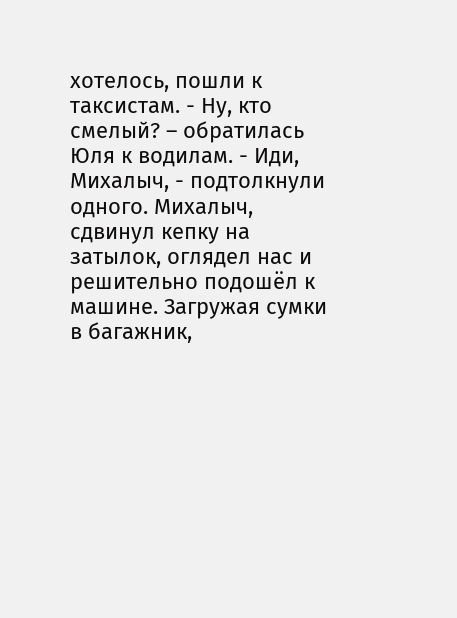хотелось, пошли к таксистам. - Ну, кто смелый? – обратилась Юля к водилам. - Иди, Михалыч, - подтолкнули одного. Михалыч, сдвинул кепку на затылок, оглядел нас и решительно подошёл к машине. Загружая сумки в багажник,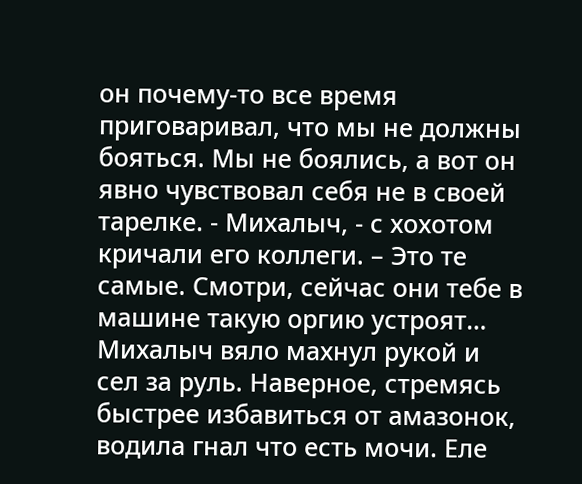он почему-то все время приговаривал, что мы не должны бояться. Мы не боялись, а вот он явно чувствовал себя не в своей тарелке. - Михалыч, - с хохотом кричали его коллеги. – Это те самые. Смотри, сейчас они тебе в машине такую оргию устроят… Михалыч вяло махнул рукой и сел за руль. Наверное, стремясь быстрее избавиться от амазонок, водила гнал что есть мочи. Еле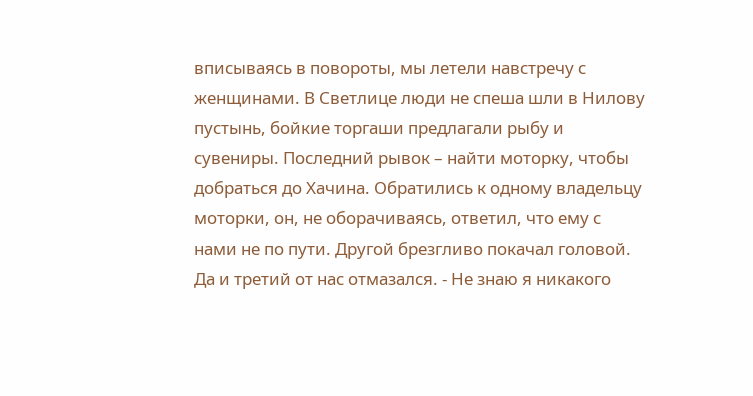вписываясь в повороты, мы летели навстречу с женщинами. В Светлице люди не спеша шли в Нилову пустынь, бойкие торгаши предлагали рыбу и сувениры. Последний рывок – найти моторку, чтобы добраться до Хачина. Обратились к одному владельцу моторки, он, не оборачиваясь, ответил, что ему с нами не по пути. Другой брезгливо покачал головой. Да и третий от нас отмазался. - Не знаю я никакого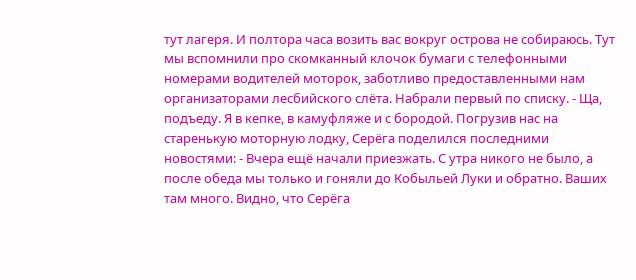тут лагеря. И полтора часа возить вас вокруг острова не собираюсь. Тут мы вспомнили про скомканный клочок бумаги с телефонными номерами водителей моторок, заботливо предоставленными нам организаторами лесбийского слёта. Набрали первый по списку. - Ща, подъеду. Я в кепке, в камуфляже и с бородой. Погрузив нас на старенькую моторную лодку, Серёга поделился последними новостями: - Вчера ещё начали приезжать. С утра никого не было, а после обеда мы только и гоняли до Кобыльей Луки и обратно. Ваших там много. Видно, что Серёга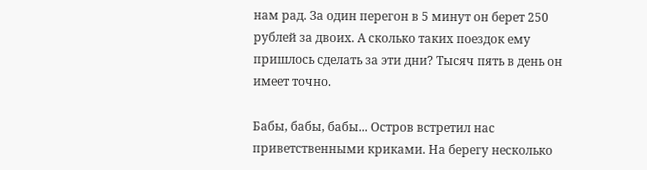нам рад. За один перегон в 5 минут он берет 250 рублей за двоих. А сколько таких поездок ему пришлось сделать за эти дни? Тысяч пять в день он имеет точно.

Бабы, бабы, бабы... Остров встретил нас приветственными криками. На берегу несколько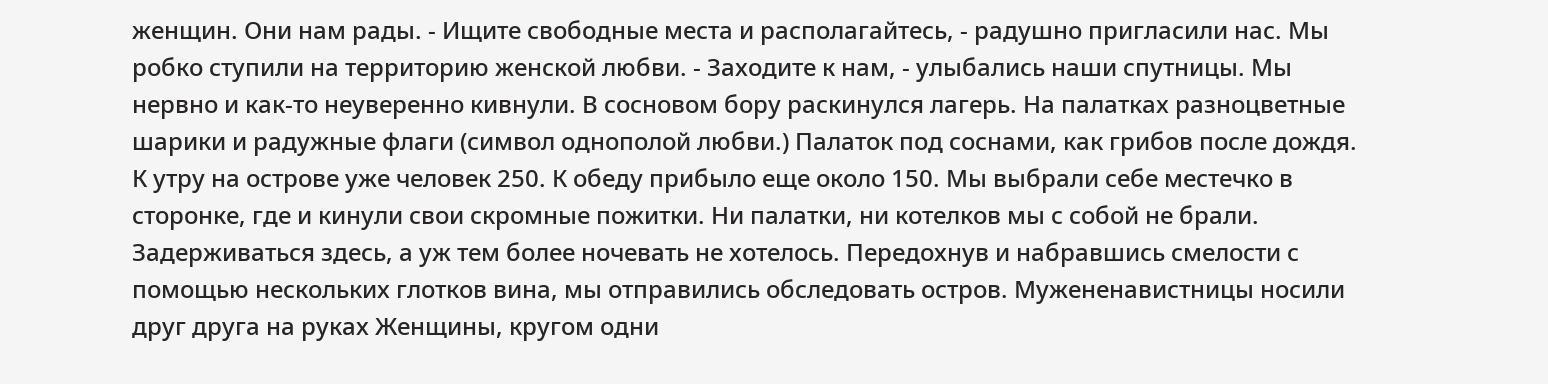женщин. Они нам рады. - Ищите свободные места и располагайтесь, - радушно пригласили нас. Мы робко ступили на территорию женской любви. - Заходите к нам, - улыбались наши спутницы. Мы нервно и как-то неуверенно кивнули. В сосновом бору раскинулся лагерь. На палатках разноцветные шарики и радужные флаги (символ однополой любви.) Палаток под соснами, как грибов после дождя. К утру на острове уже человек 250. К обеду прибыло еще около 150. Мы выбрали себе местечко в сторонке, где и кинули свои скромные пожитки. Ни палатки, ни котелков мы с собой не брали. Задерживаться здесь, а уж тем более ночевать не хотелось. Передохнув и набравшись смелости с помощью нескольких глотков вина, мы отправились обследовать остров. Мужененавистницы носили друг друга на руках Женщины, кругом одни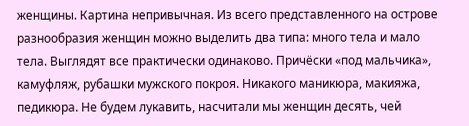женщины. Картина непривычная. Из всего представленного на острове разнообразия женщин можно выделить два типа: много тела и мало тела. Выглядят все практически одинаково. Причёски «под мальчика», камуфляж, рубашки мужского покроя. Никакого маникюра, макияжа, педикюра. Не будем лукавить, насчитали мы женщин десять, чей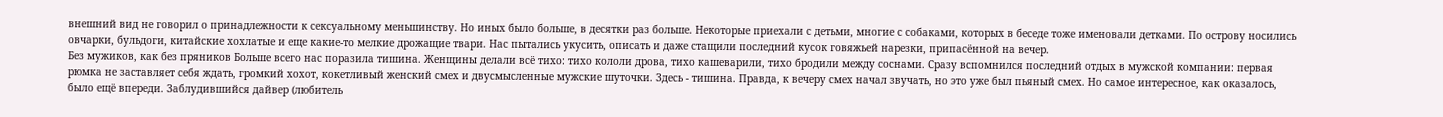внешний вид не говорил о принадлежности к сексуальному меньшинству. Но иных было больше, в десятки раз больше. Некоторые приехали с детьми, многие с собаками, которых в беседе тоже именовали детками. По острову носились овчарки, бульдоги, китайские хохлатые и еще какие-то мелкие дрожащие твари. Нас пытались укусить, описать и даже стащили последний кусок говяжьей нарезки, припасённой на вечер.
Без мужиков, как без пряников Больше всего нас поразила тишина. Женщины делали всё тихо: тихо кололи дрова, тихо кашеварили, тихо бродили между соснами. Сразу вспомнился последний отдых в мужской компании: первая рюмка не заставляет себя ждать, громкий хохот, кокетливый женский смех и двусмысленные мужские шуточки. Здесь - тишина. Правда, к вечеру смех начал звучать, но это уже был пьяный смех. Но самое интересное, как оказалось, было ещё впереди. Заблудившийся дайвер (любитель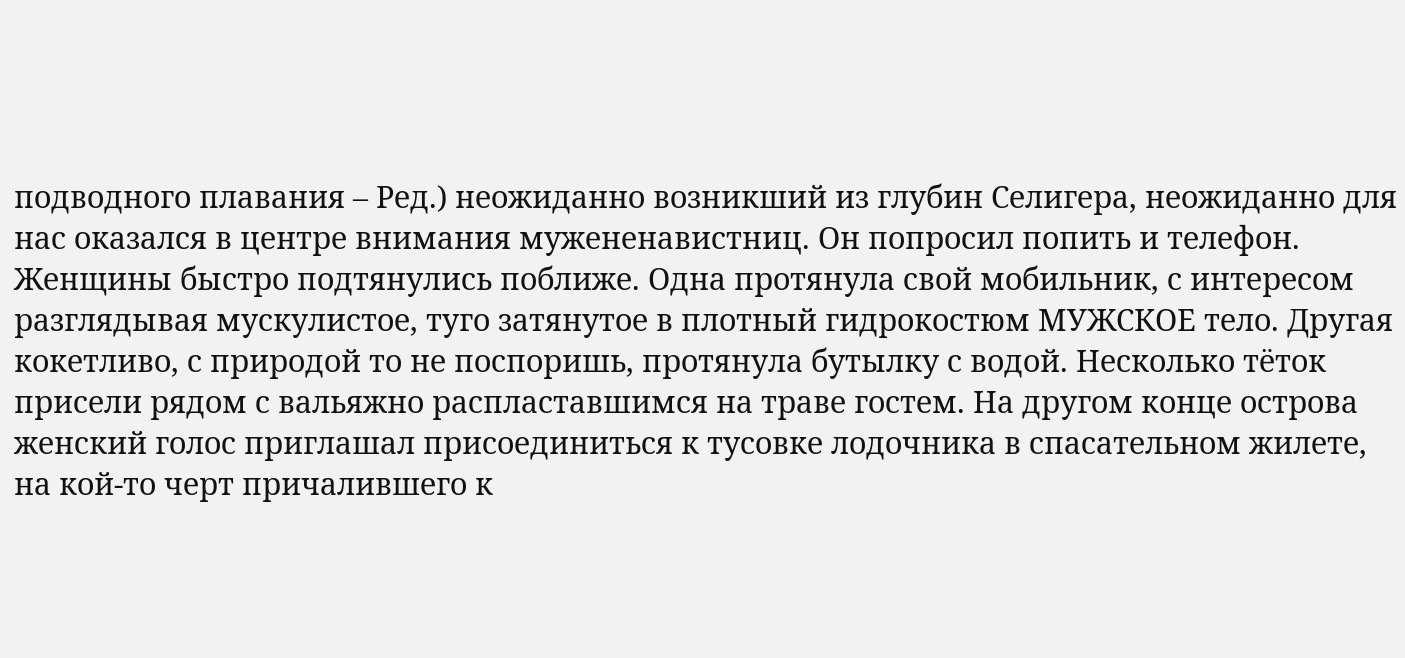подводного плавания – Ред.) неожиданно возникший из глубин Селигера, неожиданно для нас оказался в центре внимания мужененавистниц. Он попросил попить и телефон. Женщины быстро подтянулись поближе. Одна протянула свой мобильник, с интересом разглядывая мускулистое, туго затянутое в плотный гидрокостюм МУЖСКОЕ тело. Другая кокетливо, с природой то не поспоришь, протянула бутылку с водой. Несколько тёток присели рядом с вальяжно распластавшимся на траве гостем. На другом конце острова женский голос приглашал присоединиться к тусовке лодочника в спасательном жилете, на кой-то черт причалившего к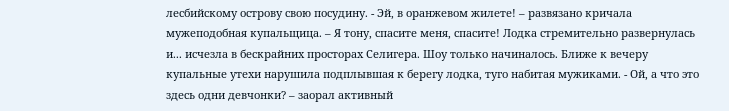лесбийскому острову свою посудину. - Эй, в оранжевом жилете! – развязано кричала мужеподобная купальщица. – Я тону, спасите меня, спасите! Лодка стремительно развернулась и... исчезла в бескрайних просторах Селигера. Шоу только начиналось. Ближе к вечеру купальные утехи нарушила подплывшая к берегу лодка, туго набитая мужиками. - Ой, а что это здесь одни девчонки? – заорал активный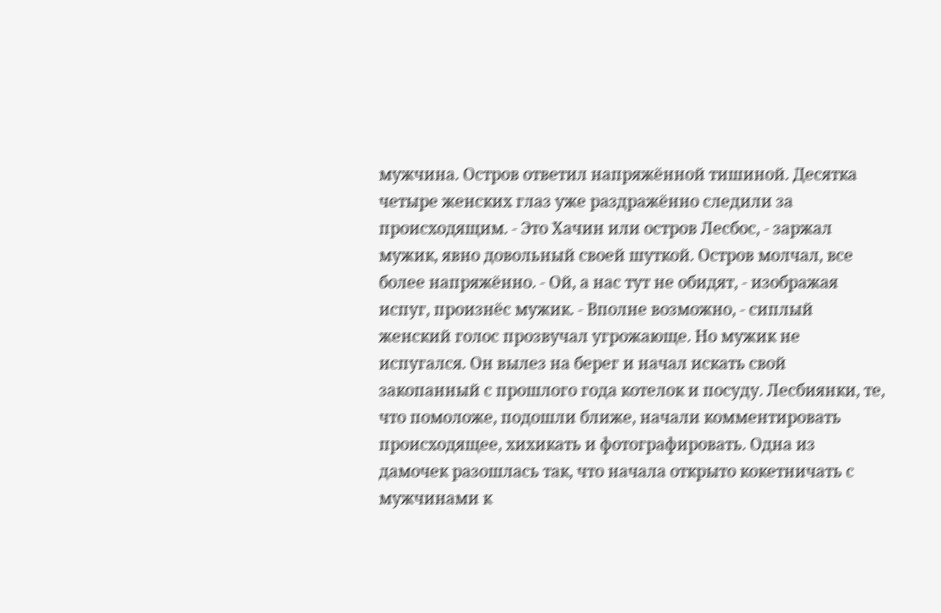мужчина. Остров ответил напряжённой тишиной. Десятка четыре женских глаз уже раздражённо следили за происходящим. - Это Хачин или остров Лесбос, - заржал мужик, явно довольный своей шуткой. Остров молчал, все более напряжённо. - Ой, а нас тут не обидят, - изображая испуг, произнёс мужик. - Вполне возможно, - сиплый женский голос прозвучал угрожающе. Но мужик не испугался. Он вылез на берег и начал искать свой закопанный с прошлого года котелок и посуду. Лесбиянки, те, что помоложе, подошли ближе, начали комментировать происходящее, хихикать и фотографировать. Одна из дамочек разошлась так, что начала открыто кокетничать с мужчинами к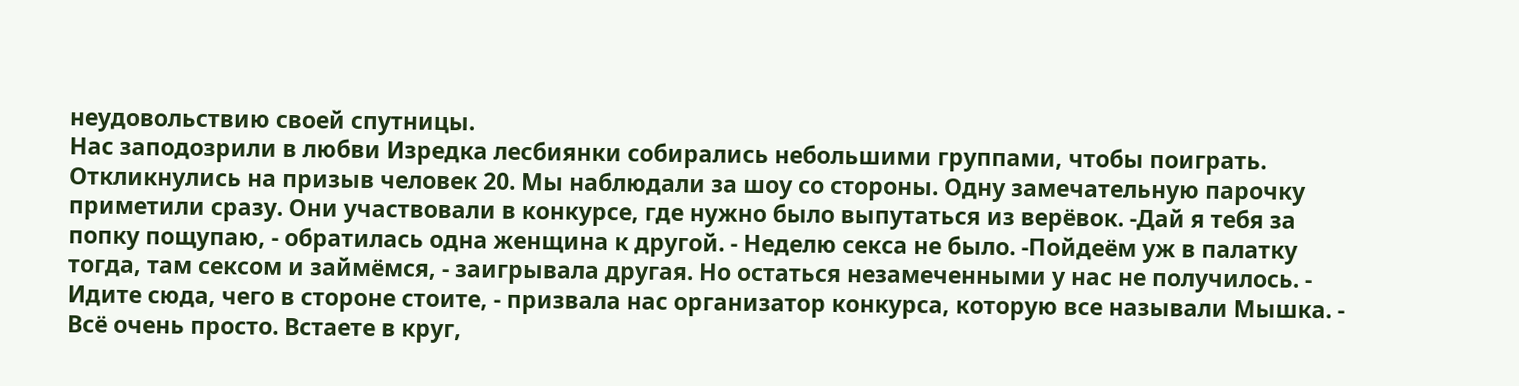неудовольствию своей спутницы.
Нас заподозрили в любви Изредка лесбиянки собирались небольшими группами, чтобы поиграть. Откликнулись на призыв человек 20. Мы наблюдали за шоу со стороны. Одну замечательную парочку приметили сразу. Они участвовали в конкурсе, где нужно было выпутаться из верёвок. -Дай я тебя за попку пощупаю, - обратилась одна женщина к другой. - Неделю секса не было. -Пойдеём уж в палатку тогда, там сексом и займёмся, - заигрывала другая. Но остаться незамеченными у нас не получилось. - Идите сюда, чего в стороне стоите, - призвала нас организатор конкурса, которую все называли Мышка. - Всё очень просто. Встаете в круг,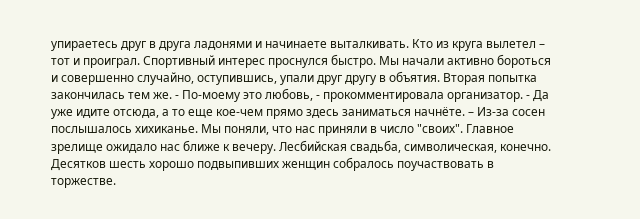упираетесь друг в друга ладонями и начинаете выталкивать. Кто из круга вылетел – тот и проиграл. Спортивный интерес проснулся быстро. Мы начали активно бороться и совершенно случайно, оступившись, упали друг другу в объятия. Вторая попытка закончилась тем же. - По-моему это любовь, - прокомментировала организатор. - Да уже идите отсюда, а то еще кое-чем прямо здесь заниматься начнёте. – Из-за сосен послышалось хихиканье. Мы поняли, что нас приняли в число "своих". Главное зрелище ожидало нас ближе к вечеру. Лесбийская свадьба, символическая, конечно. Десятков шесть хорошо подвыпивших женщин собралось поучаствовать в торжестве.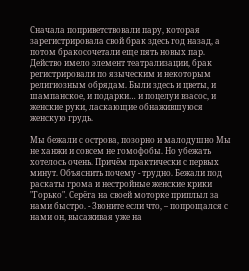Сначала поприветствовали пару, которая зарегистрировала свой брак здесь год назад, а потом бракосочетали еще пять новых пар. Действо имело элемент театрализации, брак регистрировали по языческим и некоторым религиозным обрядам. Были здесь и цветы, и шампанское, и подарки… и поцелуи взасос, и женские руки, ласкающие обнажившуюся женскую грудь.

Мы бежали с острова, позорно и малодушно Мы не ханжи и совсем не гомофобы. Но убежать хотелось очень. Причём практически с первых минут. Объяснить почему - трудно. Бежали под раскаты грома и нестройные женские крики "Горько". Серёга на своей моторке приплыл за нами быстро. - Звоните если что, – попрощался с нами он, высаживая уже на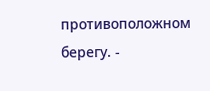противоположном берегу. -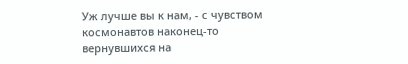Уж лучше вы к нам, - с чувством космонавтов наконец-то вернувшихся на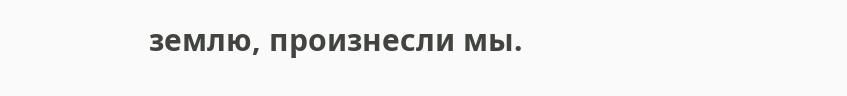землю, произнесли мы.